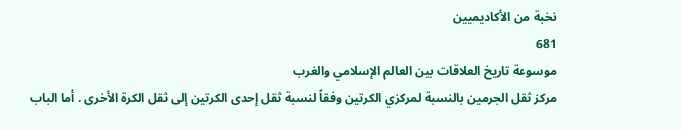نخبة من الأكاديميين
681
موسوعة تاريخ العلاقات بين العالم الإسلامي والغرب
مركز ثقل الجرمين بالنسبة لمركزي الكرتين وفقاً لنسبة ثقل إحدى الكرتين إلى ثقل الكرة الأخرى . أما الباب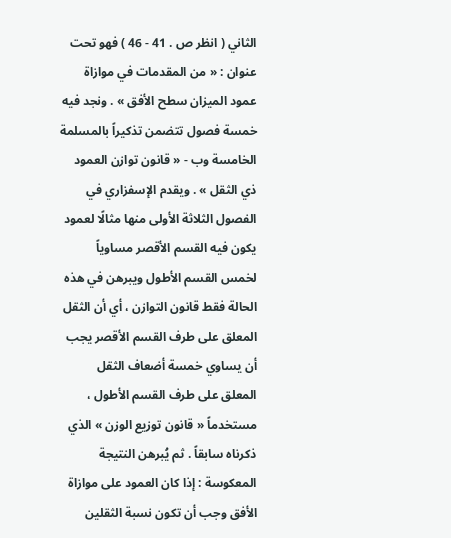الثاني ( انظر ص . 41 - 46 ) فهو تحت عنوان : « من المقدمات في موازاة عمود الميزان سطح الأفق » . ونجد فيه خمسة فصول تتضمن تذكيراً بالمسلمة الخامسة وب - « قانون توازن العمود ذي الثقل » . ويقدم الإسفزاري في الفصول الثلاثة الأولى منها مثالًا لعمود يكون فيه القسم الأقصر مساوياً لخمس القسم الأطول ويبرهن في هذه الحالة فقط قانون التوازن ، أي أن الثقل المعلق على طرف القسم الأقصر يجب أن يساوي خمسة أضعاف الثقل المعلق على طرف القسم الأطول ، مستخدماً « قانون توزيع الوزن » الذي ذكرناه سابقاً . ثم يُبرهن النتيجة المعكوسة : إذا كان العمود على موازاة الأفق وجب أن تكون نسبة الثقلين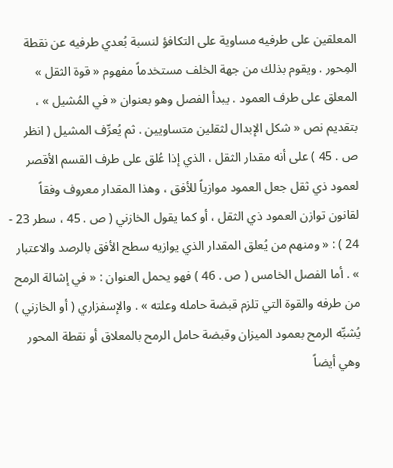المعلقين على طرفيه مساوية على التكافؤ لنسبة بُعدي طرفيه عن نقطة المِحور . ويقوم بذلك من جهة الخلف مستخدماً مفهوم « قوة الثقل » المعلق على طرف العمود . يبدأ الفصل وهو بعنوان « في المُشيل » ، بتقديم نص « شكل الإبدال لثقلين متساويين . ثم يُعرِّف المشيل ( انظر ص . 45 ) على أنه مقدار الثقل ، الذي إذا عُلق على طرف القسم الأقصر لعمود ذي ثقل جعل العمود موازياً للأفق ، وهذا المقدار معروف وفقاً لقانون توازن العمود ذي الثقل ، أو كما يقول الخازني ( ص . 45 ، سطر 23 - 24 ) : « ومنهم من يُعلق المقدار الذي يوازيه سطح الأفق بالرصد والاعتبار » . أما الفصل الخامس ( ص . 46 ) فهو يحمل العنوان : « في إشالة الرمح من طرفه والقوة التي تلزم قبضة حامله وعلته » . والإسفزاري ( أو الخازني ) يُشبِّه الرمح بعمود الميزان وقبضة حامل الرمح بالمعلاق أو نقطة المحور وهي أيضاً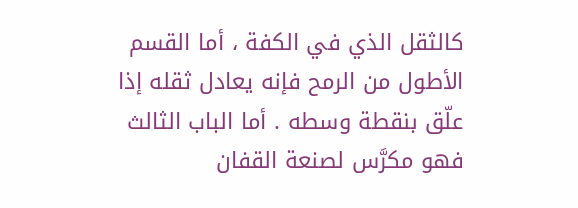كالثقل الذي في الكفة ، أما القسم الأطول من الرمح فإنه يعادل ثقله إذا علّق بنقطة وسطه . أما الباب الثالث فهو مكرَّس لصنعة القفان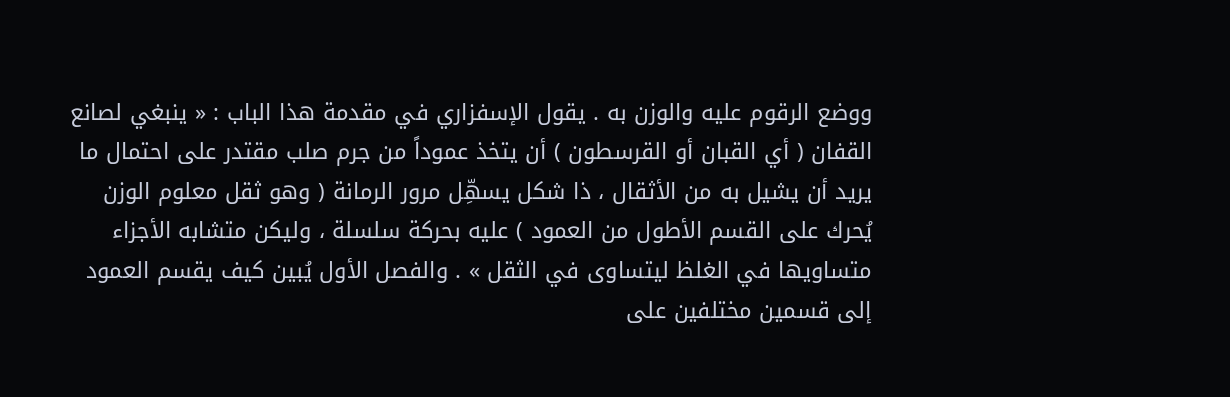ووضع الرقوم عليه والوزن به . يقول الإسفزاري في مقدمة هذا الباب : « ينبغي لصانع القفان ( أي القبان أو القرسطون ) أن يتخذ عموداً من جرم صلب مقتدر على احتمال ما يريد أن يشيل به من الأثقال ، ذا شكل يسهِّل مرور الرمانة ( وهو ثقل معلوم الوزن يُحرك على القسم الأطول من العمود ) عليه بحركة سلسلة ، وليكن متشابه الأجزاء متساويها في الغلظ ليتساوى في الثقل » . والفصل الأول يُبين كيف يقسم العمود إلى قسمين مختلفين على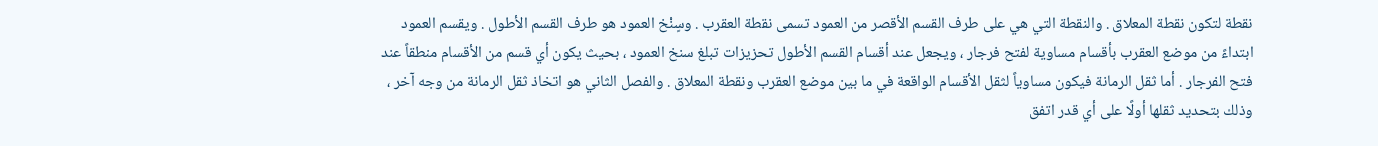نقطة لتكون نقطة المعلاق . والنقطة التي هي على طرف القسم الأقصر من العمود تسمى نقطة العقرب . وسٍنْخ العمود هو طرف القسم الأطول . ويقسم العمود ابتداءً من موضع العقرب بأقسام مساوية لفتح فرجار ، ويجعل عند أقسام القسم الأطول تحزيزات تبلغ سنخ العمود ، بحيث يكون أي قسم من الأقسام منطقاً عند فتح الفرجار . أما ثقل الرمانة فيكون مساوياً لثقل الأقسام الواقعة في ما بين موضع العقرب ونقطة المعلاق . والفصل الثاني هو اتخاذ ثقل الرمانة من وجه آخر ، وذلك بتحديد ثقلها أولًا على أي قدر اتفق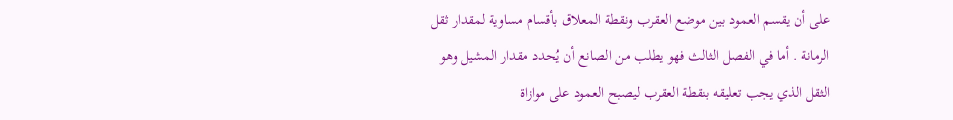على أن يقسم العمود بين موضع العقرب ونقطة المعلاق بأقسام مساوية لمقدار ثقل الرمانة . أما في الفصل الثالث فهو يطلب من الصانع أن يُحدد مقدار المشيل وهو الثقل الذي يجب تعليقه بنقطة العقرب ليصبح العمود على موازاة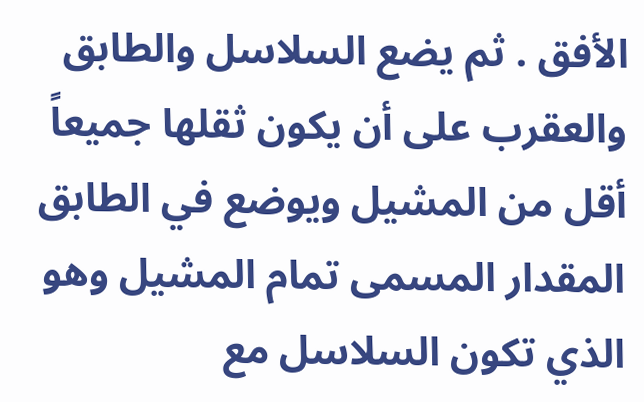الأفق . ثم يضع السلاسل والطابق والعقرب على أن يكون ثقلها جميعاً أقل من المشيل ويوضع في الطابق المقدار المسمى تمام المشيل وهو الذي تكون السلاسل مع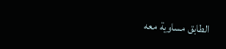الطابق مساوية معه